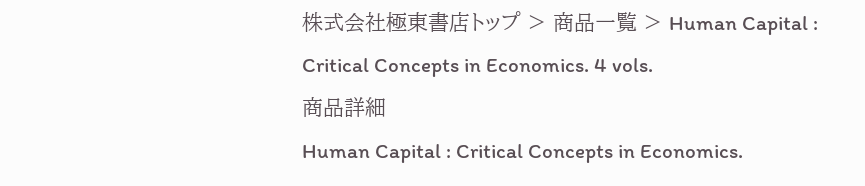株式会社極東書店トップ > 商品一覧 > Human Capital : Critical Concepts in Economics. 4 vols.
商品詳細
Human Capital : Critical Concepts in Economics.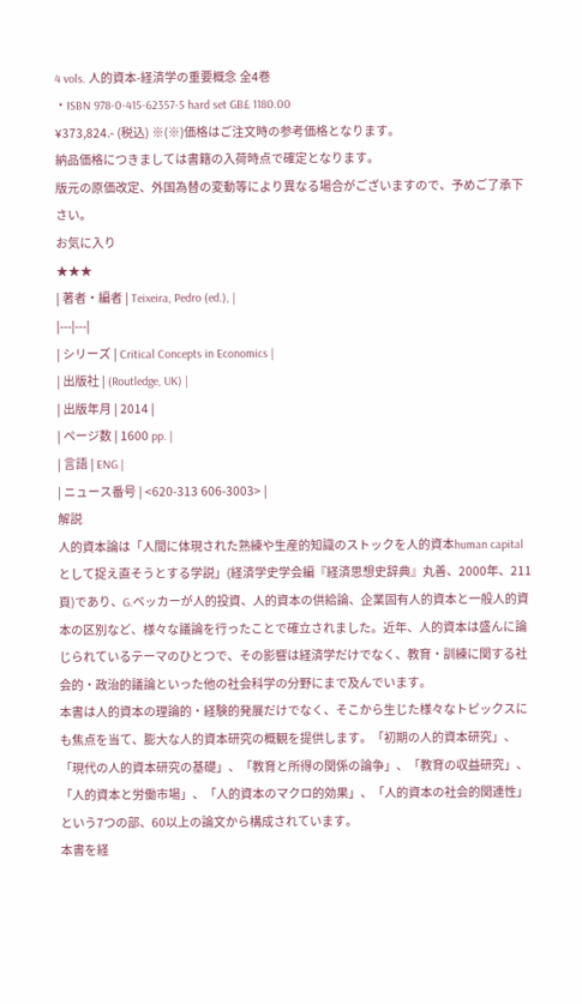4 vols. 人的資本-経済学の重要概念 全4巻
・ISBN 978-0-415-62357-5 hard set GB£ 1180.00
¥373,824.- (税込) ※(※)価格はご注文時の参考価格となります。
納品価格につきましては書籍の入荷時点で確定となります。
版元の原価改定、外国為替の変動等により異なる場合がございますので、予めご了承下さい。
お気に入り
★★★
| 著者・編者 | Teixeira, Pedro (ed.), |
|---|---|
| シリーズ | Critical Concepts in Economics |
| 出版社 | (Routledge, UK) |
| 出版年月 | 2014 |
| ページ数 | 1600 pp. |
| 言語 | ENG |
| ニュース番号 | <620-313 606-3003> |
解説
人的資本論は「人間に体現された熟練や生産的知識のストックを人的資本human capitalとして捉え直そうとする学説」(経済学史学会編『経済思想史辞典』丸善、2000年、211頁)であり、G.ベッカーが人的投資、人的資本の供給論、企業固有人的資本と一般人的資本の区別など、様々な議論を行ったことで確立されました。近年、人的資本は盛んに論じられているテーマのひとつで、その影響は経済学だけでなく、教育・訓練に関する社会的・政治的議論といった他の社会科学の分野にまで及んでいます。
本書は人的資本の理論的・経験的発展だけでなく、そこから生じた様々なトピックスにも焦点を当て、膨大な人的資本研究の概観を提供します。「初期の人的資本研究」、「現代の人的資本研究の基礎」、「教育と所得の関係の論争」、「教育の収益研究」、「人的資本と労働市場」、「人的資本のマクロ的効果」、「人的資本の社会的関連性」という7つの部、60以上の論文から構成されています。
本書を経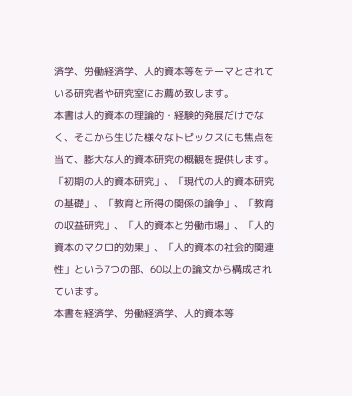済学、労働経済学、人的資本等をテーマとされている研究者や研究室にお薦め致します。
本書は人的資本の理論的・経験的発展だけでなく、そこから生じた様々なトピックスにも焦点を当て、膨大な人的資本研究の概観を提供します。「初期の人的資本研究」、「現代の人的資本研究の基礎」、「教育と所得の関係の論争」、「教育の収益研究」、「人的資本と労働市場」、「人的資本のマクロ的効果」、「人的資本の社会的関連性」という7つの部、60以上の論文から構成されています。
本書を経済学、労働経済学、人的資本等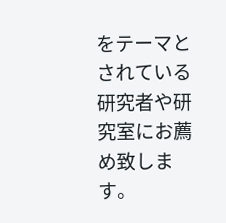をテーマとされている研究者や研究室にお薦め致します。